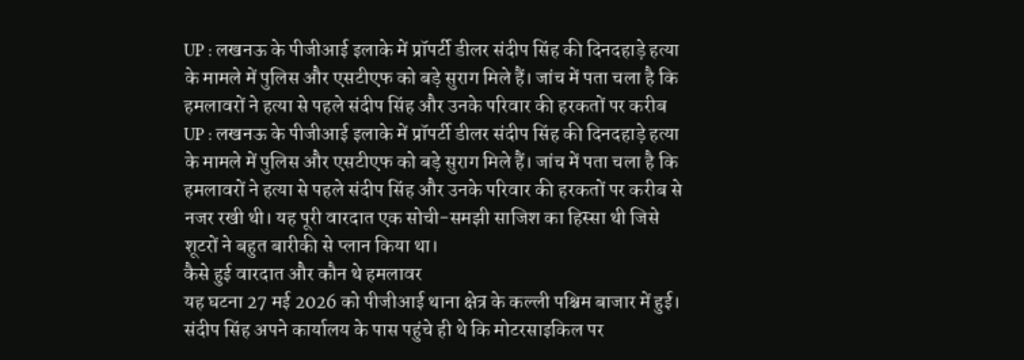UP : लखनऊ के पीजीआई इलाके में प्रॉपर्टी डीलर संदीप सिंह की दिनदहाड़े हत्या के मामले में पुलिस और एसटीएफ को बड़े सुराग मिले हैं। जांच में पता चला है कि हमलावरों ने हत्या से पहले संदीप सिंह और उनके परिवार की हरकतों पर करीब
UP : लखनऊ के पीजीआई इलाके में प्रॉपर्टी डीलर संदीप सिंह की दिनदहाड़े हत्या के मामले में पुलिस और एसटीएफ को बड़े सुराग मिले हैं। जांच में पता चला है कि हमलावरों ने हत्या से पहले संदीप सिंह और उनके परिवार की हरकतों पर करीब से नजर रखी थी। यह पूरी वारदात एक सोची-समझी साजिश का हिस्सा थी जिसे शूटरों ने बहुत बारीकी से प्लान किया था।
कैसे हुई वारदात और कौन थे हमलावर
यह घटना 27 मई 2026 को पीजीआई थाना क्षेत्र के कल्ली पश्चिम बाजार में हुई। संदीप सिंह अपने कार्यालय के पास पहुंचे ही थे कि मोटरसाइकिल पर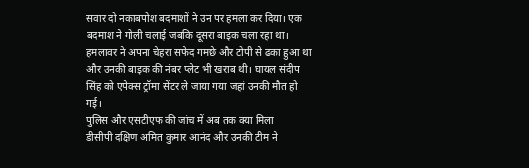सवार दो नकाबपोश बदमाशों ने उन पर हमला कर दिया। एक बदमाश ने गोली चलाई जबकि दूसरा बाइक चला रहा था। हमलावर ने अपना चेहरा सफेद गमछे और टोपी से ढका हुआ था और उनकी बाइक की नंबर प्लेट भी खराब थी। घायल संदीप सिंह को एपेक्स ट्रॉमा सेंटर ले जाया गया जहां उनकी मौत हो गई।
पुलिस और एसटीएफ की जांच में अब तक क्या मिला
डीसीपी दक्षिण अमित कुमार आनंद और उनकी टीम ने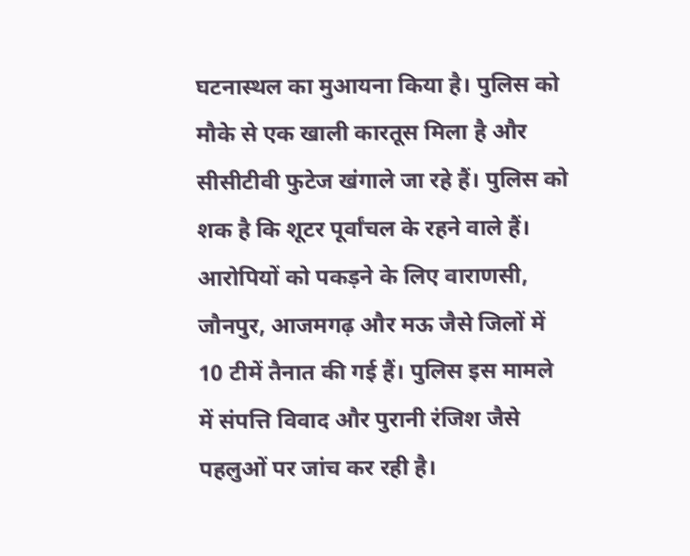घटनास्थल का मुआयना किया है। पुलिस को मौके से एक खाली कारतूस मिला है और सीसीटीवी फुटेज खंगाले जा रहे हैं। पुलिस को शक है कि शूटर पूर्वांचल के रहने वाले हैं। आरोपियों को पकड़ने के लिए वाराणसी, जौनपुर, आजमगढ़ और मऊ जैसे जिलों में 10 टीमें तैनात की गई हैं। पुलिस इस मामले में संपत्ति विवाद और पुरानी रंजिश जैसे पहलुओं पर जांच कर रही है।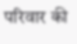परिवार की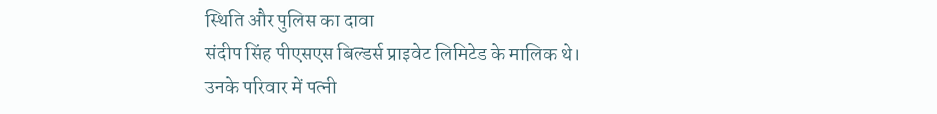स्थिति और पुलिस का दावा
संदीप सिंह पीएसएस बिल्डर्स प्राइवेट लिमिटेड के मालिक थे। उनके परिवार में पत्नी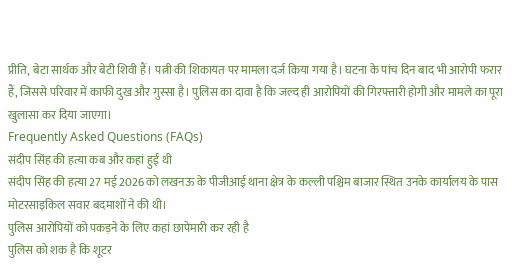प्रीति, बेटा सार्थक और बेटी शिवी हैं। पत्नी की शिकायत पर मामला दर्ज किया गया है। घटना के पांच दिन बाद भी आरोपी फरार हैं, जिससे परिवार में काफी दुख और गुस्सा है। पुलिस का दावा है कि जल्द ही आरोपियों की गिरफ्तारी होगी और मामले का पूरा खुलासा कर दिया जाएगा।
Frequently Asked Questions (FAQs)
संदीप सिंह की हत्या कब और कहां हुई थी
संदीप सिंह की हत्या 27 मई 2026 को लखनऊ के पीजीआई थाना क्षेत्र के कल्ली पश्चिम बाजार स्थित उनके कार्यालय के पास मोटरसाइकिल सवार बदमाशों ने की थी।
पुलिस आरोपियों को पकड़ने के लिए कहां छापेमारी कर रही है
पुलिस को शक है कि शूटर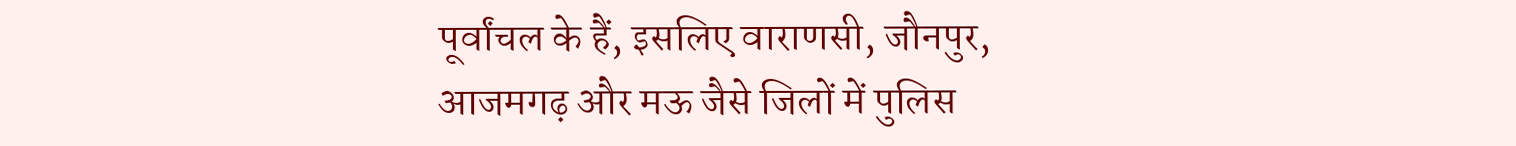पूर्वांचल के हैं, इसलिए वाराणसी, जौनपुर, आजमगढ़ और मऊ जैसे जिलों में पुलिस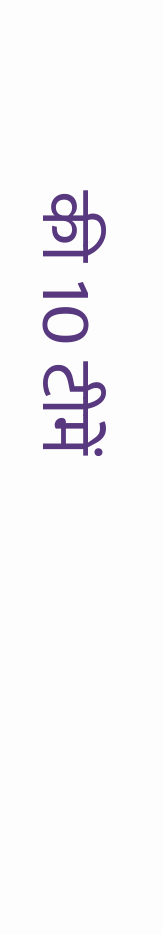की 10 टीमें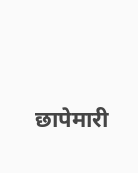छापेमारी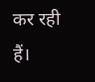कर रही हैं।